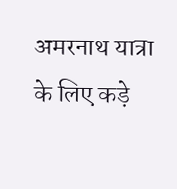अमरनाथ यात्रा के लिए कड़े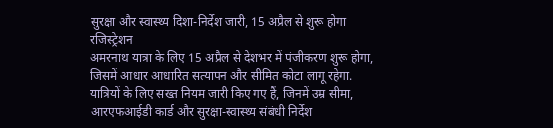सुरक्षा और स्वास्थ्य दिशा-निर्देश जारी, 15 अप्रैल से शुरू होगा रजिस्ट्रेशन
अमरनाथ यात्रा के लिए 15 अप्रैल से देशभर में पंजीकरण शुरू होगा, जिसमें आधार आधारित सत्यापन और सीमित कोटा लागू रहेगा. यात्रियों के लिए सख्त नियम जारी किए गए हैं, जिनमें उम्र सीमा, आरएफआईडी कार्ड और सुरक्षा-स्वास्थ्य संबंधी निर्देश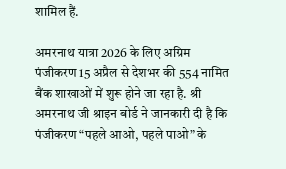शामिल हैं.

अमरनाथ यात्रा 2026 के लिए अग्रिम पंजीकरण 15 अप्रैल से देशभर की 554 नामित बैंक शाखाओं में शुरू होने जा रहा है. श्री अमरनाथ जी श्राइन बोर्ड ने जानकारी दी है कि पंजीकरण “पहले आओ, पहले पाओ” के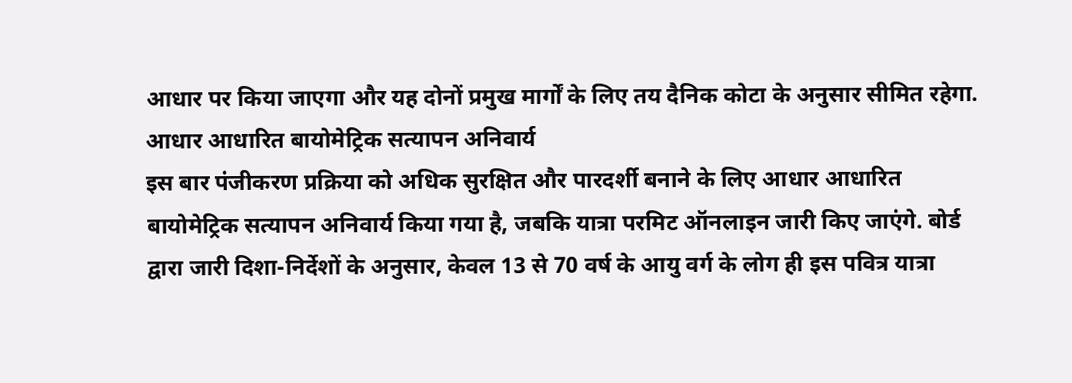आधार पर किया जाएगा और यह दोनों प्रमुख मार्गों के लिए तय दैनिक कोटा के अनुसार सीमित रहेगा.
आधार आधारित बायोमेट्रिक सत्यापन अनिवार्य
इस बार पंजीकरण प्रक्रिया को अधिक सुरक्षित और पारदर्शी बनाने के लिए आधार आधारित बायोमेट्रिक सत्यापन अनिवार्य किया गया है, जबकि यात्रा परमिट ऑनलाइन जारी किए जाएंगे. बोर्ड द्वारा जारी दिशा-निर्देशों के अनुसार, केवल 13 से 70 वर्ष के आयु वर्ग के लोग ही इस पवित्र यात्रा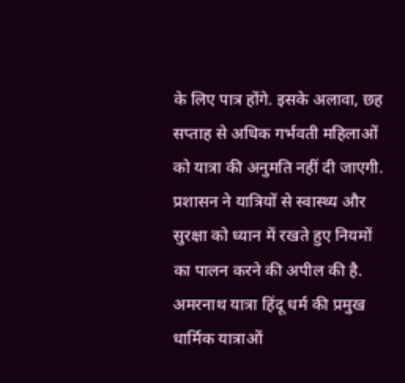के लिए पात्र होंगे. इसके अलावा, छह सप्ताह से अधिक गर्भवती महिलाओं को यात्रा की अनुमति नहीं दी जाएगी. प्रशासन ने यात्रियों से स्वास्थ्य और सुरक्षा को ध्यान में रखते हुए नियमों का पालन करने की अपील की है.
अमरनाथ यात्रा हिंदू धर्म की प्रमुख धार्मिक यात्राओं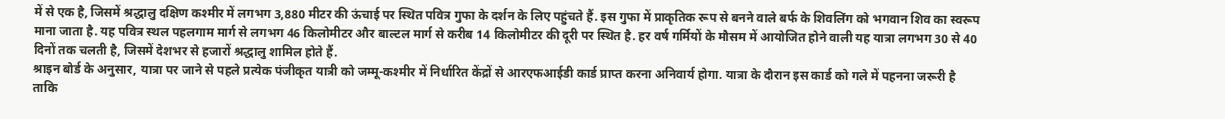में से एक है, जिसमें श्रद्धालु दक्षिण कश्मीर में लगभग 3,880 मीटर की ऊंचाई पर स्थित पवित्र गुफा के दर्शन के लिए पहुंचते हैं. इस गुफा में प्राकृतिक रूप से बनने वाले बर्फ के शिवलिंग को भगवान शिव का स्वरूप माना जाता है. यह पवित्र स्थल पहलगाम मार्ग से लगभग 46 किलोमीटर और बाल्टल मार्ग से करीब 14 किलोमीटर की दूरी पर स्थित है. हर वर्ष गर्मियों के मौसम में आयोजित होने वाली यह यात्रा लगभग 30 से 40 दिनों तक चलती है, जिसमें देशभर से हजारों श्रद्धालु शामिल होते हैं.
श्राइन बोर्ड के अनुसार, यात्रा पर जाने से पहले प्रत्येक पंजीकृत यात्री को जम्मू-कश्मीर में निर्धारित केंद्रों से आरएफआईडी कार्ड प्राप्त करना अनिवार्य होगा. यात्रा के दौरान इस कार्ड को गले में पहनना जरूरी है ताकि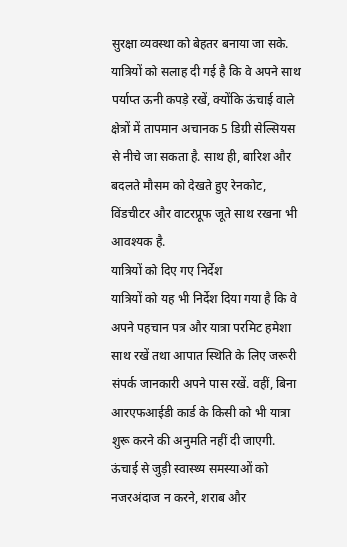सुरक्षा व्यवस्था को बेहतर बनाया जा सके. यात्रियों को सलाह दी गई है कि वे अपने साथ पर्याप्त ऊनी कपड़े रखें, क्योंकि ऊंचाई वाले क्षेत्रों में तापमान अचानक 5 डिग्री सेल्सियस से नीचे जा सकता है. साथ ही, बारिश और बदलते मौसम को देखते हुए रेनकोट, विंडचीटर और वाटरप्रूफ जूते साथ रखना भी आवश्यक है.
यात्रियों को दिए गए निर्देश
यात्रियों को यह भी निर्देश दिया गया है कि वे अपने पहचान पत्र और यात्रा परमिट हमेशा साथ रखें तथा आपात स्थिति के लिए जरूरी संपर्क जानकारी अपने पास रखें. वहीं, बिना आरएफआईडी कार्ड के किसी को भी यात्रा शुरू करने की अनुमति नहीं दी जाएगी. ऊंचाई से जुड़ी स्वास्थ्य समस्याओं को नजरअंदाज न करने, शराब और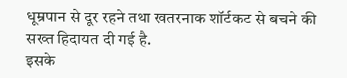धूम्रपान से दूर रहने तथा खतरनाक शॉर्टकट से बचने की सख्त हिदायत दी गई है.
इसके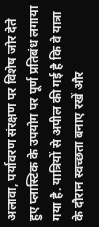अलावा, पर्यावरण संरक्षण पर विशेष जोर देते हुए प्लास्टिक के उपयोग पर पूर्ण प्रतिबंध लगाया गया है. यात्रियों से अपील की गई है कि वे यात्रा के दौरान स्वच्छता बनाए रखें और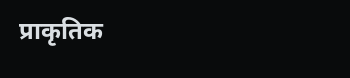प्राकृतिक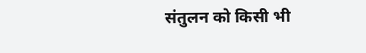संतुलन को किसी भी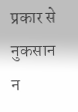प्रकार से नुकसान न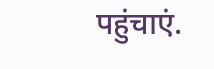पहुंचाएं.